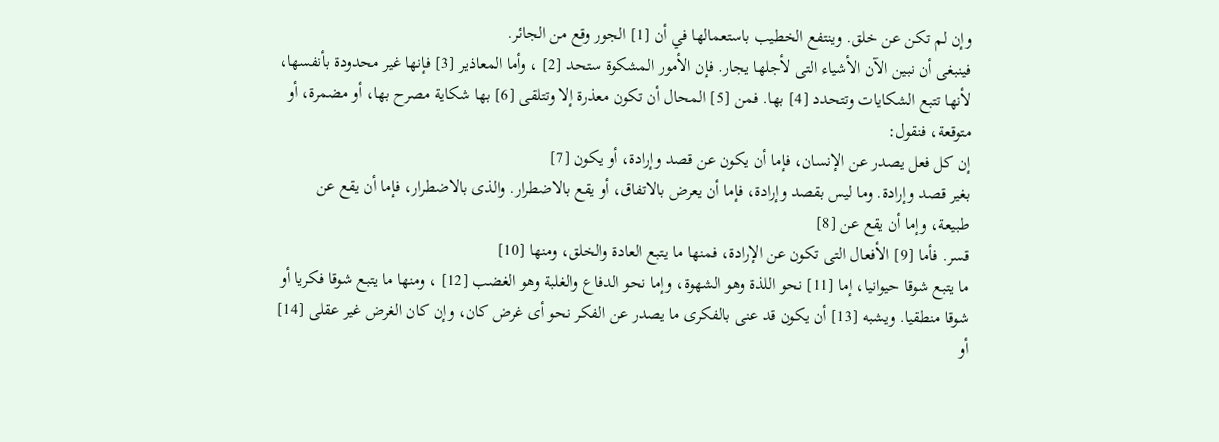وإن لم تكن عن خلق. وينتفع الخطيب باستعمالها في أن [1] الجور وقع من الجائر.
فينبغى أن نبين الآن الأشياء التى لأجلها يجار. فإن الأمور المشكوة ستحد [2] ، وأما المعاذير [3] فإنها غير محدودة بأنفسها، لأنها تتبع الشكايات وتتحدد [4] بها. فمن [5] المحال أن تكون معذرة إلا وتتلقى [6] بها شكاية مصرح بها، أو مضمرة، أو متوقعة، فنقول:
إن كل فعل يصدر عن الإنسان، فإما أن يكون عن قصد وإرادة، أو يكون [7]
بغير قصد وإرادة. وما ليس بقصد وإرادة، فإما أن يعرض بالاتفاق، أو يقع بالاضطرار. والذى بالاضطرار، فإما أن يقع عن طبيعة، وإما أن يقع عن [8]
قسر. فأما [9] الأفعال التى تكون عن الإرادة، فمنها ما يتبع العادة والخلق، ومنها [10]
ما يتبع شوقا حيوانيا، إما [11] نحو اللذة وهو الشهوة، وإما نحو الدفاع والغلبة وهو الغضب [12] ، ومنها ما يتبع شوقا فكريا أو شوقا منطقيا. ويشبه [13] أن يكون قد عنى بالفكرى ما يصدر عن الفكر نحو أى غرض كان، وإن كان الغرض غير عقلى [14] أو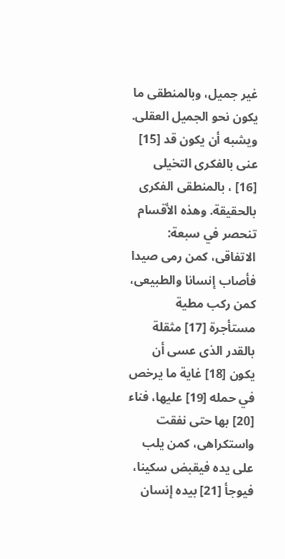غير جميل، وبالمنطقى ما يكون نحو الجميل العقلى. ويشبه أن يكون قد [15] عنى بالفكرى التخيلى [16] ، بالمنطقى الفكرى بالحقيقة. وهذه الأقسام تنحصر في سبعة: الاتفاقى، كمن رمى صيدا فأصاب إنسانا والطبيعى، كمن ركب مطية مستأجرة [17] مثقلة بالقدر الذى عسى أن يكون [18] غاية ما يرخص في حمله [19] عليها، فناء [20] بها حتى نفقت واستكراهى، كمن يلب على يده فيقبض سكينا، فيوجأ [21] بيده إنسان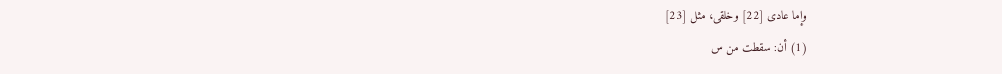وإما عادى [22] وخلقى، مثل [23]
(1) أن: سقطت من س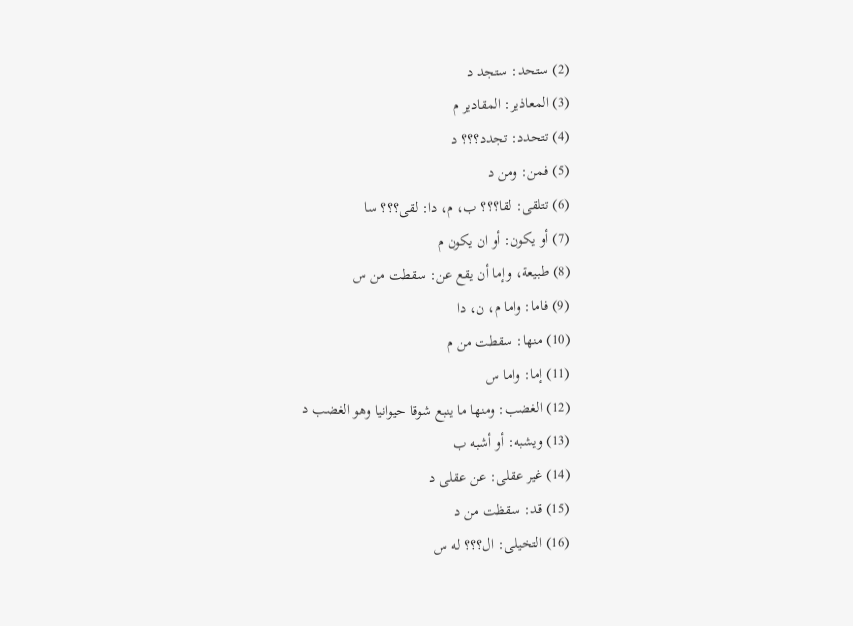(2) ستحد: ستجد د
(3) المعاذير: المقادير م
(4) تتحدد: تجدد؟؟؟ د
(5) فمن: ومن د
(6) تتلقى: لقا؟؟؟ ب، م، دا: لقى؟؟؟ سا
(7) أو يكون: أو ان يكون م
(8) طبيعة، وإما أن يقع عن: سقطت من س
(9) فاما: واما م، ن، دا
(10) منها: سقطت من م
(11) إما: واما س
(12) الغضب: ومنها ما ينبع شوقا حيوانيا وهو الغضب د
(13) ويشبه: أو أشبه ب
(14) غير عقلى: عن عقلى د
(15) قد: سقظت من د
(16) التخيلى: ال؟؟؟ له س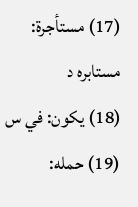(17) مستأجرة: مستابره د
(18) يكون: في س
(19) حمله: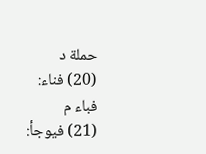حملة د
(20) فناء: فباء م
(21) فيوجأ: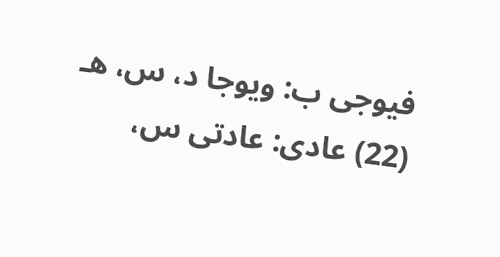فيوجى ب: ويوجا د، س، هـ
(22) عادى: عادتى س،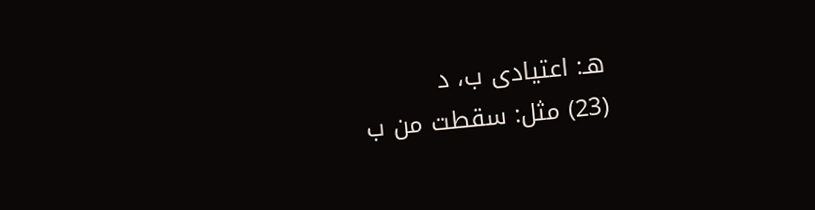هـ: اعتيادى ب، د
(23) مثل: سقطت من ب